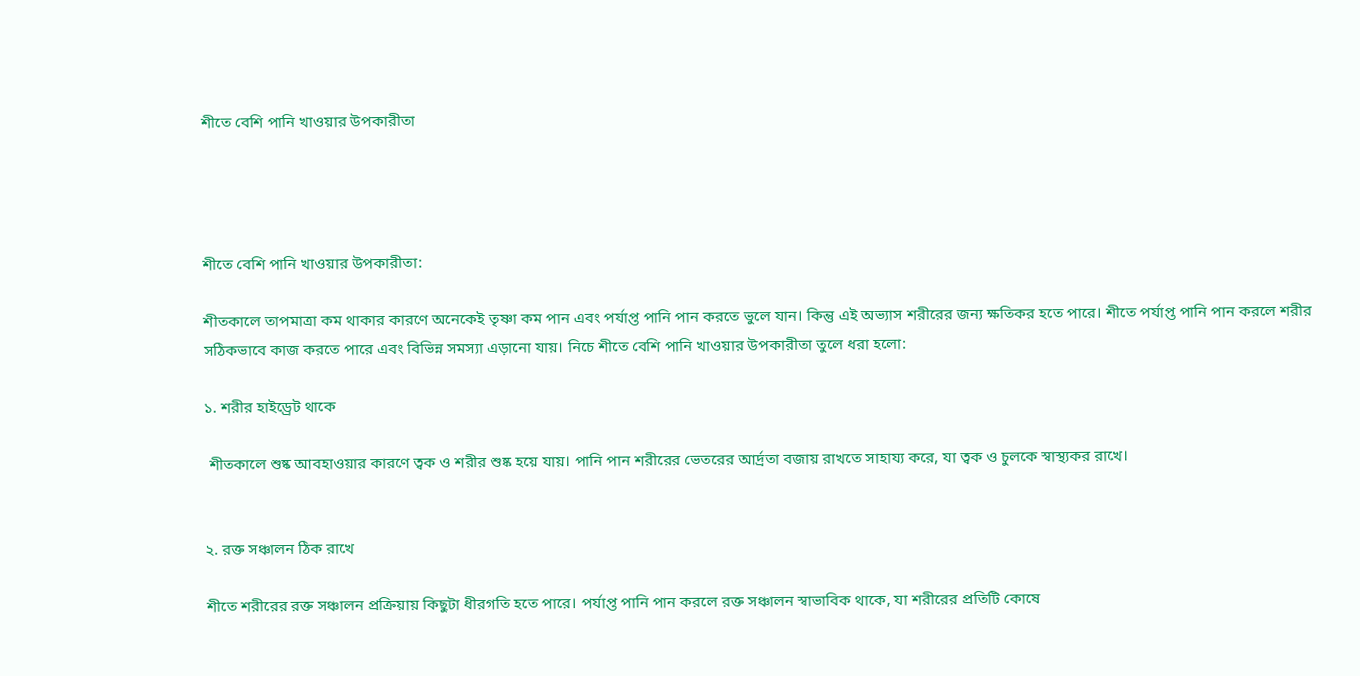শীতে বেশি পানি খাওয়ার উপকারীতা




শীতে বেশি পানি খাওয়ার উপকারীতা:

শীতকালে তাপমাত্রা কম থাকার কারণে অনেকেই তৃষ্ণা কম পান এবং পর্যাপ্ত পানি পান করতে ভুলে যান। কিন্তু এই অভ্যাস শরীরের জন্য ক্ষতিকর হতে পারে। শীতে পর্যাপ্ত পানি পান করলে শরীর সঠিকভাবে কাজ করতে পারে এবং বিভিন্ন সমস্যা এড়ানো যায়। নিচে শীতে বেশি পানি খাওয়ার উপকারীতা তুলে ধরা হলো:

১. শরীর হাইড্রেট থাকে

 শীতকালে শুষ্ক আবহাওয়ার কারণে ত্বক ও শরীর শুষ্ক হয়ে যায়। পানি পান শরীরের ভেতরের আর্দ্রতা বজায় রাখতে সাহায্য করে, যা ত্বক ও চুলকে স্বাস্থ্যকর রাখে।


২. রক্ত সঞ্চালন ঠিক রাখে

শীতে শরীরের রক্ত সঞ্চালন প্রক্রিয়ায় কিছুটা ধীরগতি হতে পারে। পর্যাপ্ত পানি পান করলে রক্ত সঞ্চালন স্বাভাবিক থাকে, যা শরীরের প্রতিটি কোষে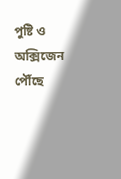পুষ্টি ও অক্সিজেন পৌঁছে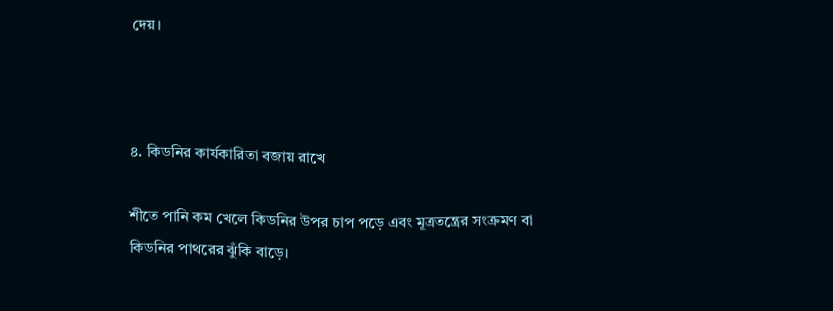দেয়।



৪. কিডনির কার্যকারিতা বজায় রাখে

শীতে পানি কম খেলে কিডনির উপর চাপ পড়ে এবং মূত্রতন্ত্রের সংক্রমণ বা কিডনির পাথরের ঝুঁকি বাড়ে।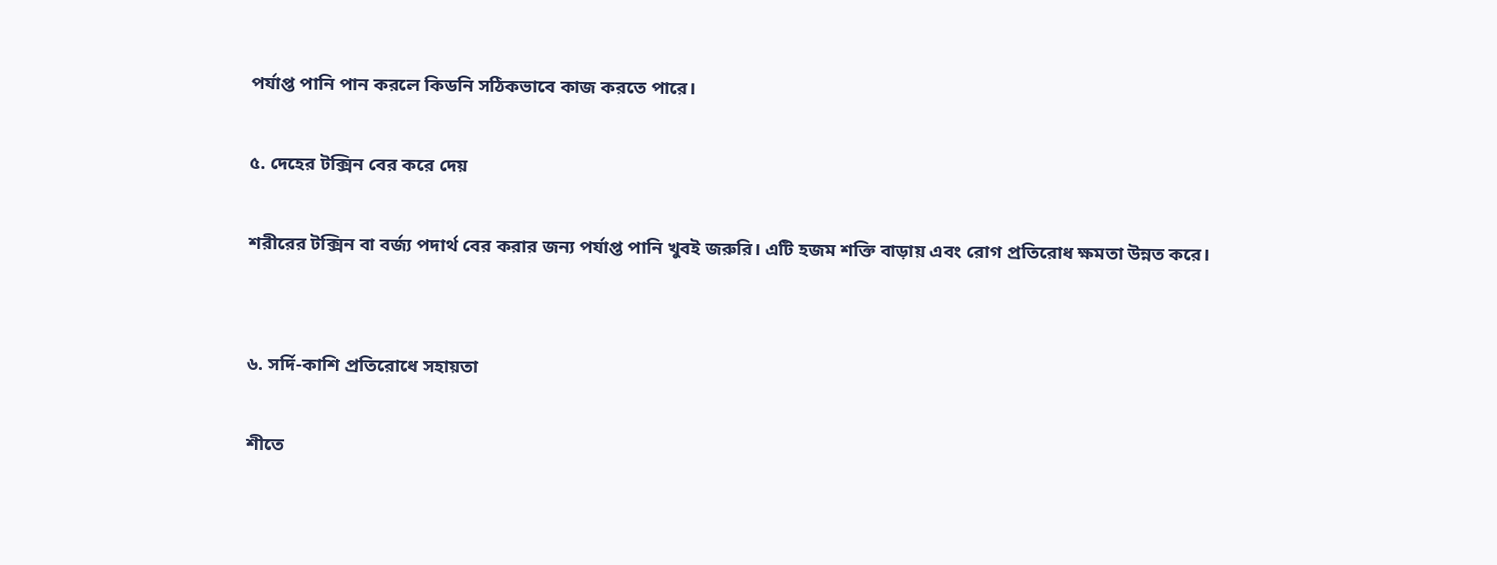পর্যাপ্ত পানি পান করলে কিডনি সঠিকভাবে কাজ করতে পারে।

৫. দেহের টক্সিন বের করে দেয়

শরীরের টক্সিন বা বর্জ্য পদার্থ বের করার জন্য পর্যাপ্ত পানি খুবই জরুরি। এটি হজম শক্তি বাড়ায় এবং রোগ প্রতিরোধ ক্ষমতা উন্নত করে।


৬. সর্দি-কাশি প্রতিরোধে সহায়তা

শীতে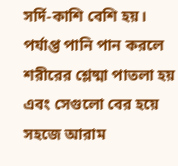সর্দি-কাশি বেশি হয়। পর্যাপ্ত পানি পান করলে শরীরের শ্লেষ্মা পাতলা হয় এবং সেগুলো বের হয়ে সহজে আরাম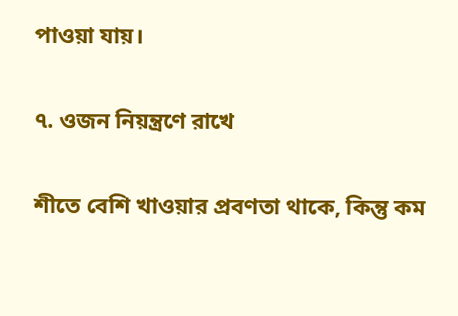পাওয়া যায়।

৭. ওজন নিয়ন্ত্রণে রাখে

শীতে বেশি খাওয়ার প্রবণতা থাকে, কিন্তু কম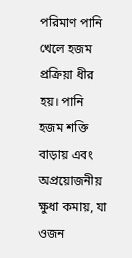পরিমাণ পানি খেলে হজম প্রক্রিয়া ধীর হয়। পানি হজম শক্তি বাড়ায় এবং অপ্রয়োজনীয় ক্ষুধা কমায়, যা ওজন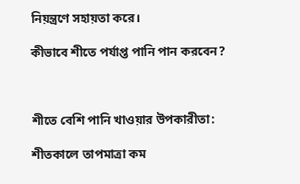নিয়ন্ত্রণে সহায়তা করে।

কীভাবে শীতে পর্যাপ্ত পানি পান করবেন?



শীতে বেশি পানি খাওয়ার উপকারীতা:

শীতকালে তাপমাত্রা কম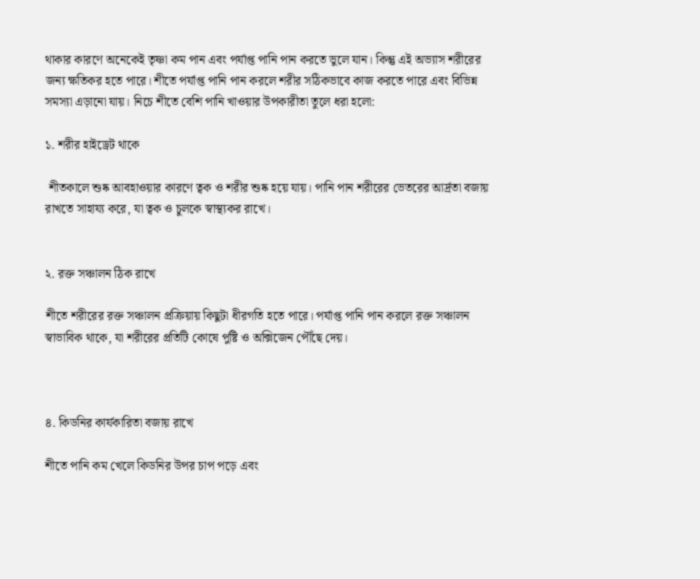থাকার কারণে অনেকেই তৃষ্ণা কম পান এবং পর্যাপ্ত পানি পান করতে ভুলে যান। কিন্তু এই অভ্যাস শরীরের জন্য ক্ষতিকর হতে পারে। শীতে পর্যাপ্ত পানি পান করলে শরীর সঠিকভাবে কাজ করতে পারে এবং বিভিন্ন সমস্যা এড়ানো যায়। নিচে শীতে বেশি পানি খাওয়ার উপকারীতা তুলে ধরা হলো:

১. শরীর হাইড্রেট থাকে

 শীতকালে শুষ্ক আবহাওয়ার কারণে ত্বক ও শরীর শুষ্ক হয়ে যায়। পানি পান শরীরের ভেতরের আর্দ্রতা বজায় রাখতে সাহায্য করে, যা ত্বক ও চুলকে স্বাস্থ্যকর রাখে।


২. রক্ত সঞ্চালন ঠিক রাখে

শীতে শরীরের রক্ত সঞ্চালন প্রক্রিয়ায় কিছুটা ধীরগতি হতে পারে। পর্যাপ্ত পানি পান করলে রক্ত সঞ্চালন স্বাভাবিক থাকে, যা শরীরের প্রতিটি কোষে পুষ্টি ও অক্সিজেন পৌঁছে দেয়।



৪. কিডনির কার্যকারিতা বজায় রাখে

শীতে পানি কম খেলে কিডনির উপর চাপ পড়ে এবং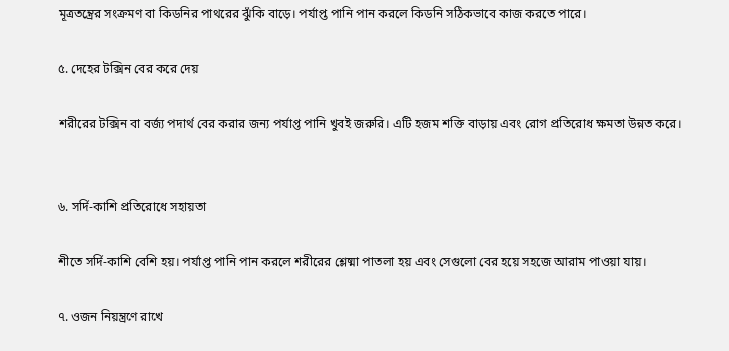মূত্রতন্ত্রের সংক্রমণ বা কিডনির পাথরের ঝুঁকি বাড়ে। পর্যাপ্ত পানি পান করলে কিডনি সঠিকভাবে কাজ করতে পারে।

৫. দেহের টক্সিন বের করে দেয়

শরীরের টক্সিন বা বর্জ্য পদার্থ বের করার জন্য পর্যাপ্ত পানি খুবই জরুরি। এটি হজম শক্তি বাড়ায় এবং রোগ প্রতিরোধ ক্ষমতা উন্নত করে।


৬. সর্দি-কাশি প্রতিরোধে সহায়তা

শীতে সর্দি-কাশি বেশি হয়। পর্যাপ্ত পানি পান করলে শরীরের শ্লেষ্মা পাতলা হয় এবং সেগুলো বের হয়ে সহজে আরাম পাওয়া যায়।

৭. ওজন নিয়ন্ত্রণে রাখে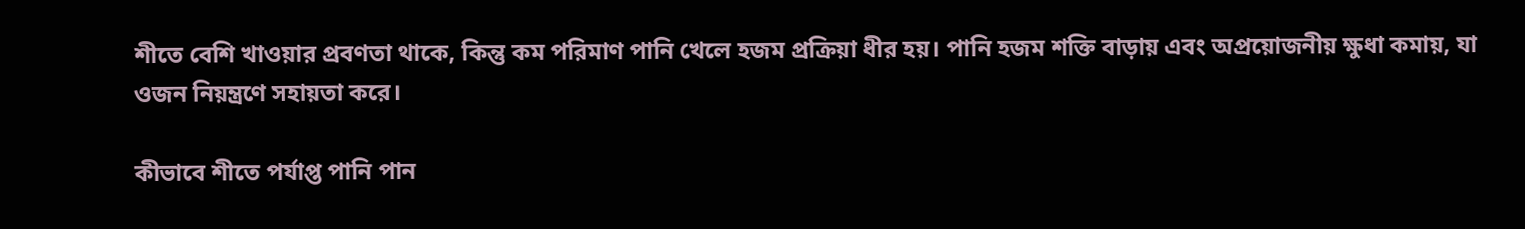শীতে বেশি খাওয়ার প্রবণতা থাকে, কিন্তু কম পরিমাণ পানি খেলে হজম প্রক্রিয়া ধীর হয়। পানি হজম শক্তি বাড়ায় এবং অপ্রয়োজনীয় ক্ষুধা কমায়, যা ওজন নিয়ন্ত্রণে সহায়তা করে।

কীভাবে শীতে পর্যাপ্ত পানি পান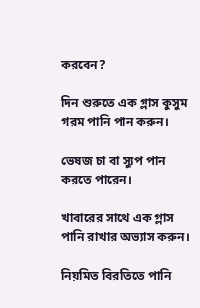করবেন?

দিন শুরুতে এক গ্লাস কুসুম গরম পানি পান করুন।

ভেষজ চা বা স্যুপ পান করতে পারেন।

খাবারের সাথে এক গ্লাস পানি রাখার অভ্যাস করুন।

নিয়মিত বিরতিতে পানি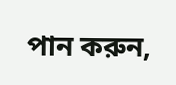পান করুন,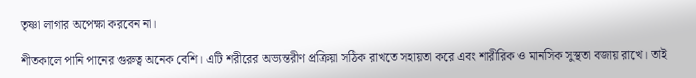তৃষ্ণা লাগার অপেক্ষা করবেন না।

শীতকালে পানি পানের গুরুত্ব অনেক বেশি। এটি শরীরের অভ্যন্তরীণ প্রক্রিয়া সঠিক রাখতে সহায়তা করে এবং শারীরিক ও মানসিক সুস্থতা বজায় রাখে। তাই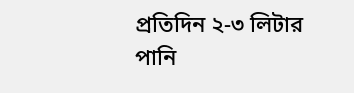প্রতিদিন ২-৩ লিটার পানি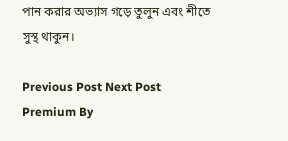পান করার অভ্যাস গড়ে তুলুন এবং শীতে সুস্থ থাকুন।

Previous Post Next Post
Premium By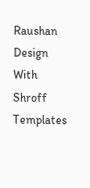Raushan Design With Shroff Templates